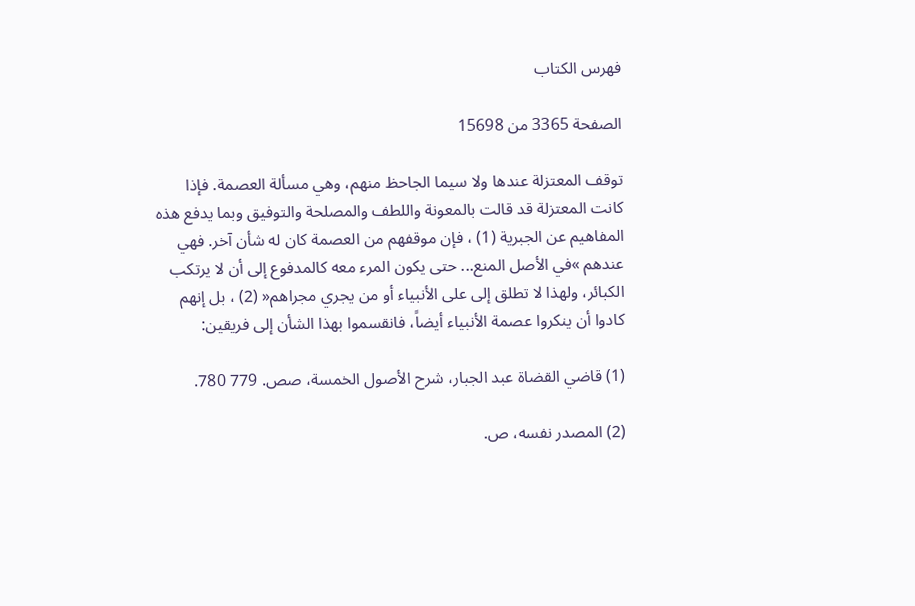فهرس الكتاب

الصفحة 3365 من 15698

توقف المعتزلة عندها ولا سيما الجاحظ منهم، وهي مسألة العصمة. فإذا كانت المعتزلة قد قالت بالمعونة واللطف والمصلحة والتوفيق وبما يدفع هذه المفاهيم عن الجبرية (1) ، فإن موقفهم من العصمة كان له شأن آخر. فهي عندهم »في الأصل المنع... حتى يكون المرء معه كالمدفوع إلى أن لا يرتكب الكبائر، ولهذا لا تطلق إلى على الأنبياء أو من يجري مجراهم« (2) ، بل إنهم كادوا أن ينكروا عصمة الأنبياء أيضاً، فانقسموا بهذا الشأن إلى فريقين:

(1) قاضي القضاة عبد الجبار، شرح الأصول الخمسة، صص. 779 780.

(2) المصدر نفسه، ص.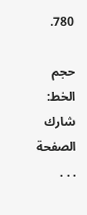780.

حجم الخط:
شارك الصفحة
. . .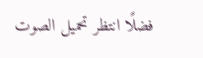فضلًا انتظر تحميل الصوت